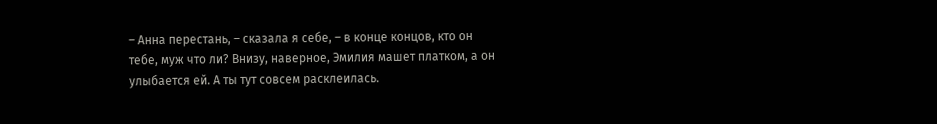– Анна перестань, – сказала я себе, – в конце концов, кто он тебе, муж что ли? Внизу, наверное, Эмилия машет платком, а он улыбается ей. А ты тут совсем расклеилась.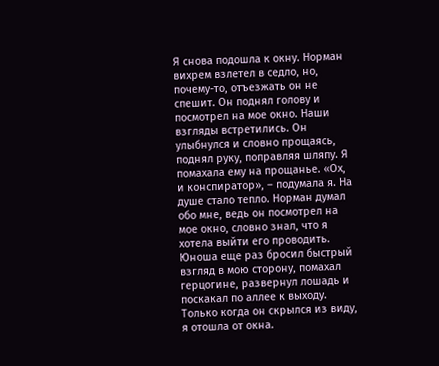Я снова подошла к окну. Норман вихрем взлетел в седло, но, почему-то, отъезжать он не спешит. Он поднял голову и посмотрел на мое окно. Наши взгляды встретились. Он улыбнулся и словно прощаясь, поднял руку, поправляя шляпу. Я помахала ему на прощанье. «Ох, и конспиратор», – подумала я. На душе стало тепло. Норман думал обо мне, ведь он посмотрел на мое окно, словно знал, что я хотела выйти его проводить. Юноша еще раз бросил быстрый взгляд в мою сторону, помахал герцогине, развернул лошадь и поскакал по аллее к выходу. Только когда он скрылся из виду, я отошла от окна.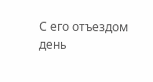С его отъездом день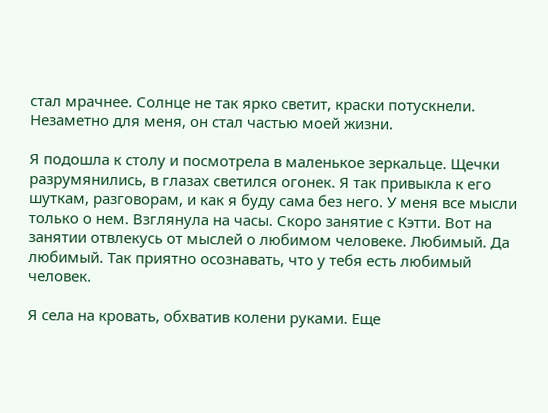стал мрачнее. Солнце не так ярко светит, краски потускнели. Незаметно для меня, он стал частью моей жизни.

Я подошла к столу и посмотрела в маленькое зеркальце. Щечки разрумянились, в глазах светился огонек. Я так привыкла к его шуткам, разговорам, и как я буду сама без него. У меня все мысли только о нем. Взглянула на часы. Скоро занятие с Кэтти. Вот на занятии отвлекусь от мыслей о любимом человеке. Любимый. Да любимый. Так приятно осознавать, что у тебя есть любимый человек.

Я села на кровать, обхватив колени руками. Еще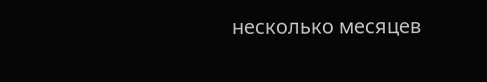несколько месяцев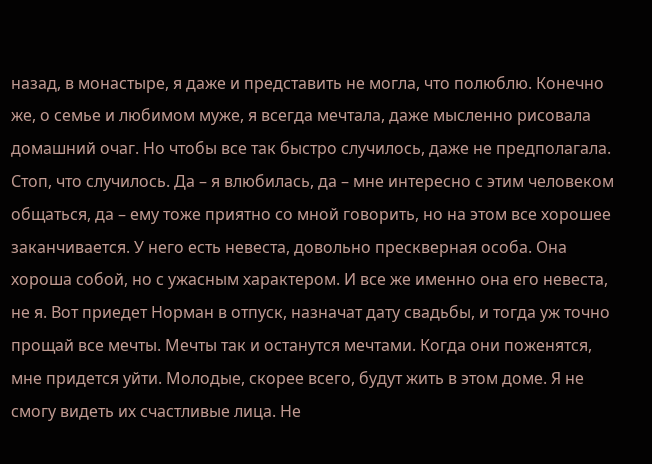назад, в монастыре, я даже и представить не могла, что полюблю. Конечно же, о семье и любимом муже, я всегда мечтала, даже мысленно рисовала домашний очаг. Но чтобы все так быстро случилось, даже не предполагала. Стоп, что случилось. Да – я влюбилась, да – мне интересно с этим человеком общаться, да – ему тоже приятно со мной говорить, но на этом все хорошее заканчивается. У него есть невеста, довольно прескверная особа. Она хороша собой, но с ужасным характером. И все же именно она его невеста, не я. Вот приедет Норман в отпуск, назначат дату свадьбы, и тогда уж точно прощай все мечты. Мечты так и останутся мечтами. Когда они поженятся, мне придется уйти. Молодые, скорее всего, будут жить в этом доме. Я не смогу видеть их счастливые лица. Не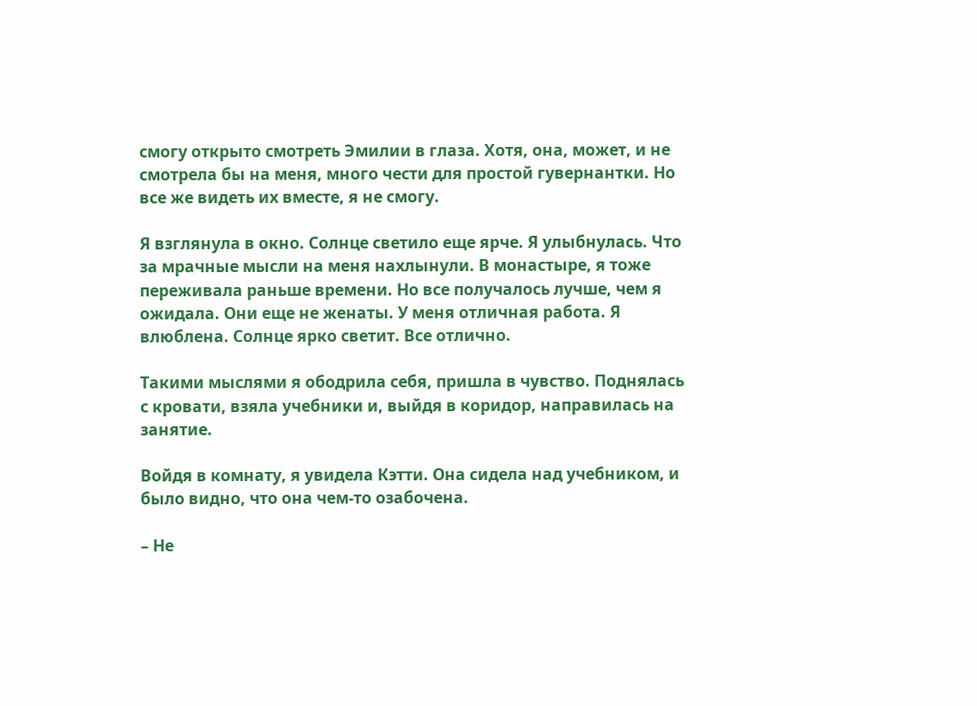смогу открыто смотреть Эмилии в глаза. Хотя, она, может, и не смотрела бы на меня, много чести для простой гувернантки. Но все же видеть их вместе, я не смогу.

Я взглянула в окно. Солнце светило еще ярче. Я улыбнулась. Что за мрачные мысли на меня нахлынули. В монастыре, я тоже переживала раньше времени. Но все получалось лучше, чем я ожидала. Они еще не женаты. У меня отличная работа. Я влюблена. Солнце ярко светит. Все отлично.

Такими мыслями я ободрила себя, пришла в чувство. Поднялась с кровати, взяла учебники и, выйдя в коридор, направилась на занятие.

Войдя в комнату, я увидела Кэтти. Она сидела над учебником, и было видно, что она чем-то озабочена.

– Не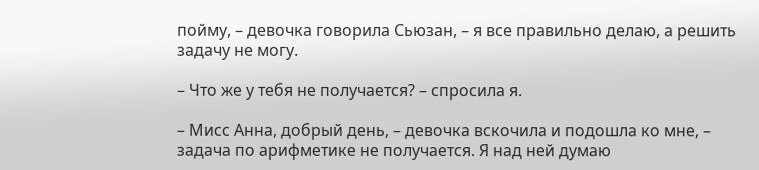пойму, – девочка говорила Сьюзан, – я все правильно делаю, а решить задачу не могу.

– Что же у тебя не получается? – спросила я.

– Мисс Анна, добрый день, – девочка вскочила и подошла ко мне, – задача по арифметике не получается. Я над ней думаю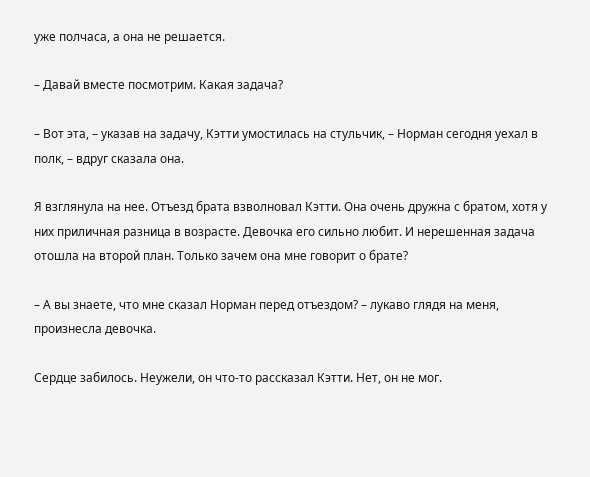уже полчаса, а она не решается.

– Давай вместе посмотрим. Какая задача?

– Вот эта, – указав на задачу, Кэтти умостилась на стульчик, – Норман сегодня уехал в полк, – вдруг сказала она.

Я взглянула на нее. Отъезд брата взволновал Кэтти. Она очень дружна с братом, хотя у них приличная разница в возрасте. Девочка его сильно любит. И нерешенная задача отошла на второй план. Только зачем она мне говорит о брате?

– А вы знаете, что мне сказал Норман перед отъездом? – лукаво глядя на меня, произнесла девочка.

Сердце забилось. Неужели, он что-то рассказал Кэтти. Нет, он не мог.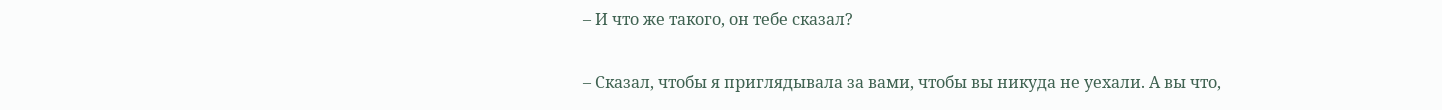– И что же такого, он тебе сказал?

– Сказал, чтобы я приглядывала за вами, чтобы вы никуда не уехали. А вы что,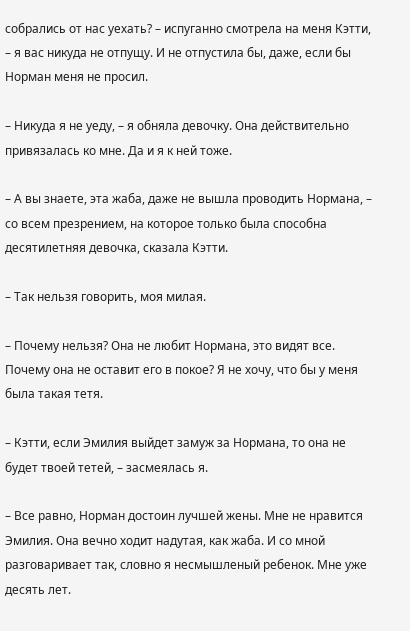собрались от нас уехать? – испуганно смотрела на меня Кэтти, – я вас никуда не отпущу. И не отпустила бы, даже, если бы Норман меня не просил.

– Никуда я не уеду, – я обняла девочку. Она действительно привязалась ко мне. Да и я к ней тоже.

– А вы знаете, эта жаба, даже не вышла проводить Нормана, – со всем презрением, на которое только была способна десятилетняя девочка, сказала Кэтти.

– Так нельзя говорить, моя милая.

– Почему нельзя? Она не любит Нормана, это видят все. Почему она не оставит его в покое? Я не хочу, что бы у меня была такая тетя.

– Кэтти, если Эмилия выйдет замуж за Нормана, то она не будет твоей тетей, – засмеялась я.

– Все равно, Норман достоин лучшей жены. Мне не нравится Эмилия. Она вечно ходит надутая, как жаба. И со мной разговаривает так, словно я несмышленый ребенок. Мне уже десять лет.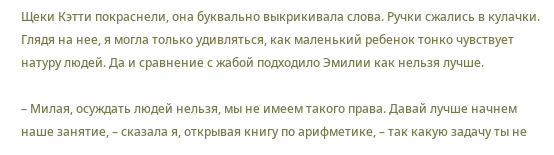Щеки Кэтти покраснели, она буквально выкрикивала слова. Ручки сжались в кулачки. Глядя на нее, я могла только удивляться, как маленький ребенок тонко чувствует натуру людей. Да и сравнение с жабой подходило Эмилии как нельзя лучше.

– Милая, осуждать людей нельзя, мы не имеем такого права. Давай лучше начнем наше занятие, – сказала я, открывая книгу по арифметике, – так какую задачу ты не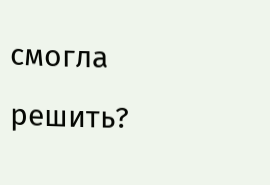смогла решить?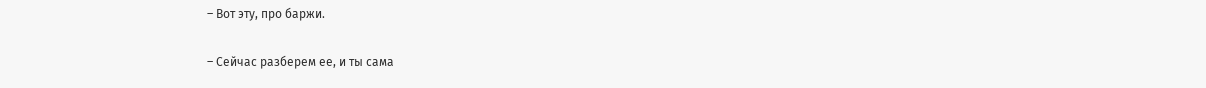– Вот эту, про баржи.

– Сейчас разберем ее, и ты сама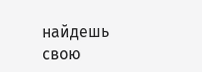найдешь свою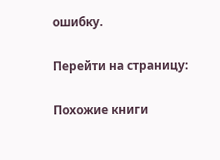ошибку.

Перейти на страницу:

Похожие книги